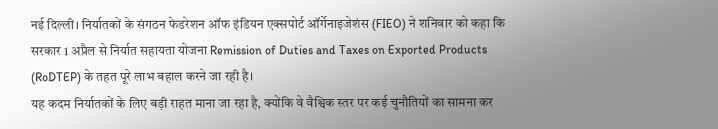नई दिल्ली। निर्यातकों के संगठन फेडरेशन ऑफ इंडियन एक्सपोर्ट ऑर्गेनाइजेशंस (FIEO) ने शनिवार को कहा कि सरकार 1 अप्रैल से निर्यात सहायता योजना Remission of Duties and Taxes on Exported Products (RoDTEP) के तहत पूरे लाभ बहाल करने जा रही है।
यह कदम निर्यातकों के लिए बड़ी राहत माना जा रहा है, क्योंकि वे वैश्विक स्तर पर कई चुनौतियों का सामना कर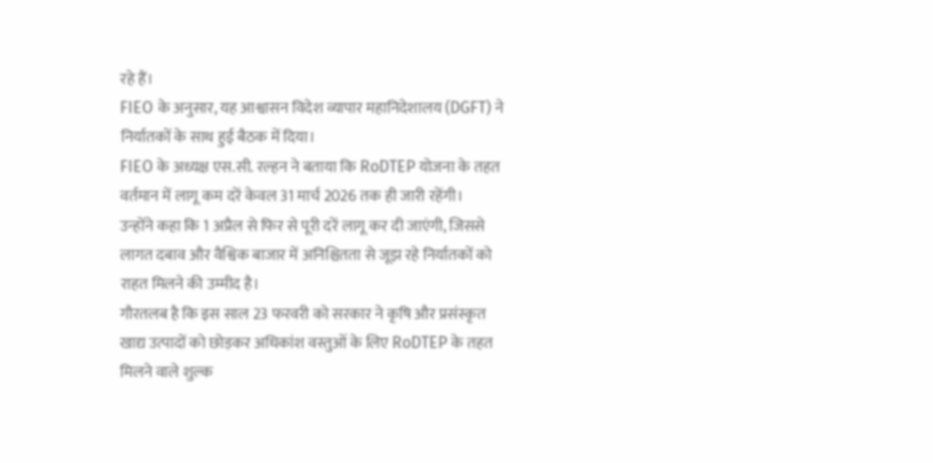रहे हैं।
FIEO के अनुसार, यह आश्वासन विदेश व्यापार महानिदेशालय (DGFT) ने निर्यातकों के साथ हुई बैठक में दिया।
FIEO के अध्यक्ष एस.सी. रल्हन ने बताया कि RoDTEP योजना के तहत वर्तमान में लागू कम दरें केवल 31 मार्च 2026 तक ही जारी रहेंगी।
उन्होंने कहा कि 1 अप्रैल से फिर से पूरी दरें लागू कर दी जाएंगी, जिससे लागत दबाव और वैश्विक बाजार में अनिश्चितता से जूझ रहे निर्यातकों को राहत मिलने की उम्मीद है।
गौरतलब है कि इस साल 23 फरवरी को सरकार ने कृषि और प्रसंस्कृत खाद्य उत्पादों को छोड़कर अधिकांश वस्तुओं के लिए RoDTEP के तहत मिलने वाले शुल्क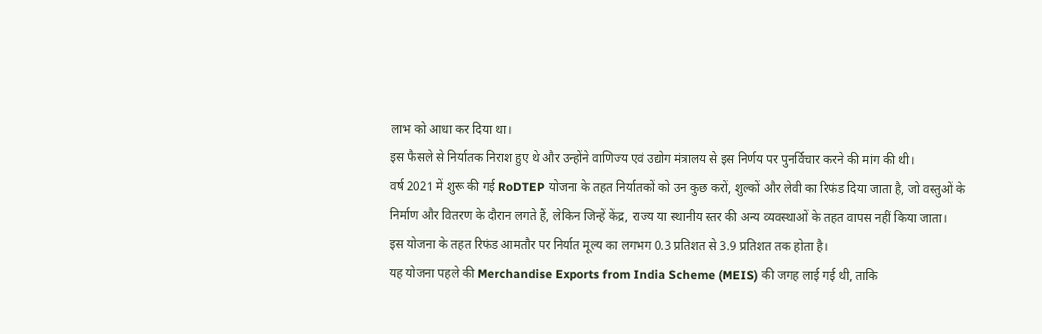लाभ को आधा कर दिया था।
इस फैसले से निर्यातक निराश हुए थे और उन्होंने वाणिज्य एवं उद्योग मंत्रालय से इस निर्णय पर पुनर्विचार करने की मांग की थी।
वर्ष 2021 में शुरू की गई RoDTEP योजना के तहत निर्यातकों को उन कुछ करों, शुल्कों और लेवी का रिफंड दिया जाता है, जो वस्तुओं के निर्माण और वितरण के दौरान लगते हैं, लेकिन जिन्हें केंद्र, राज्य या स्थानीय स्तर की अन्य व्यवस्थाओं के तहत वापस नहीं किया जाता।
इस योजना के तहत रिफंड आमतौर पर निर्यात मूल्य का लगभग 0.3 प्रतिशत से 3.9 प्रतिशत तक होता है।
यह योजना पहले की Merchandise Exports from India Scheme (MEIS) की जगह लाई गई थी, ताकि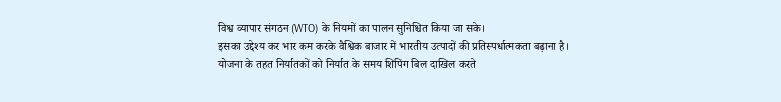विश्व व्यापार संगठन (WTO) के नियमों का पालन सुनिश्चित किया जा सके।
इसका उद्देश्य कर भार कम करके वैश्विक बाजार में भारतीय उत्पादों की प्रतिस्पर्धात्मकता बढ़ाना है।
योजना के तहत निर्यातकों को निर्यात के समय शिपिंग बिल दाखिल करते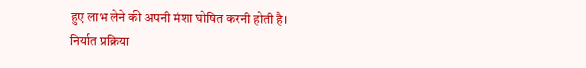हुए लाभ लेने की अपनी मंशा घोषित करनी होती है।
निर्यात प्रक्रिया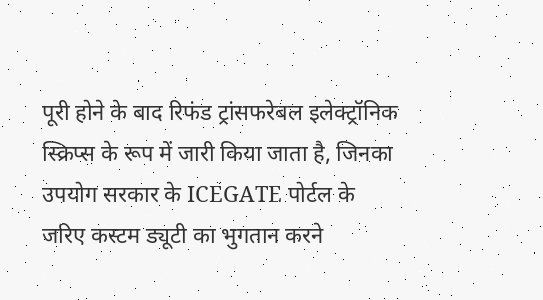पूरी होने के बाद रिफंड ट्रांसफरेबल इलेक्ट्रॉनिक स्क्रिप्स के रूप में जारी किया जाता है, जिनका उपयोग सरकार के ICEGATE पोर्टल के जरिए कस्टम ड्यूटी का भुगतान करने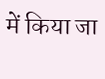में किया जा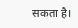सकता है।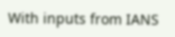With inputs from IANS